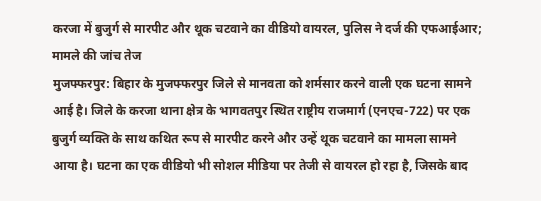करजा में बुजुर्ग से मारपीट और थूक चटवाने का वीडियो वायरल, पुलिस ने दर्ज की एफआईआर; मामले की जांच तेज
मुजफ्फरपुर: बिहार के मुजफ्फरपुर जिले से मानवता को शर्मसार करने वाली एक घटना सामने आई है। जिले के करजा थाना क्षेत्र के भागवतपुर स्थित राष्ट्रीय राजमार्ग (एनएच-722) पर एक बुजुर्ग व्यक्ति के साथ कथित रूप से मारपीट करने और उन्हें थूक चटवाने का मामला सामने आया है। घटना का एक वीडियो भी सोशल मीडिया पर तेजी से वायरल हो रहा है, जिसके बाद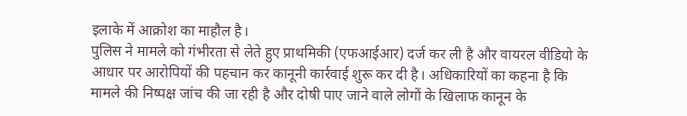इलाके में आक्रोश का माहौल है।
पुलिस ने मामले को गंभीरता से लेते हुए प्राथमिकी (एफआईआर) दर्ज कर ली है और वायरल वीडियो के आधार पर आरोपियों की पहचान कर कानूनी कार्रवाई शुरू कर दी है। अधिकारियों का कहना है कि मामले की निष्पक्ष जांच की जा रही है और दोषी पाए जाने वाले लोगों के खिलाफ कानून के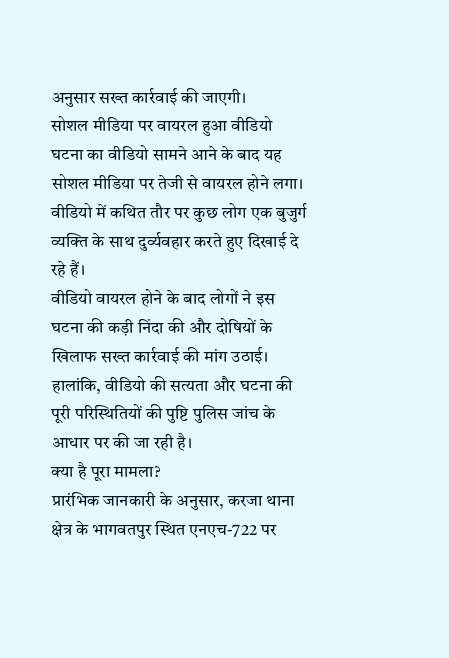अनुसार सख्त कार्रवाई की जाएगी।
सोशल मीडिया पर वायरल हुआ वीडियो
घटना का वीडियो सामने आने के बाद यह सोशल मीडिया पर तेजी से वायरल होने लगा। वीडियो में कथित तौर पर कुछ लोग एक बुजुर्ग व्यक्ति के साथ दुर्व्यवहार करते हुए दिखाई दे रहे हैं।
वीडियो वायरल होने के बाद लोगों ने इस घटना की कड़ी निंदा की और दोषियों के खिलाफ सख्त कार्रवाई की मांग उठाई।
हालांकि, वीडियो की सत्यता और घटना की पूरी परिस्थितियों की पुष्टि पुलिस जांच के आधार पर की जा रही है।
क्या है पूरा मामला?
प्रारंभिक जानकारी के अनुसार, करजा थाना क्षेत्र के भागवतपुर स्थित एनएच-722 पर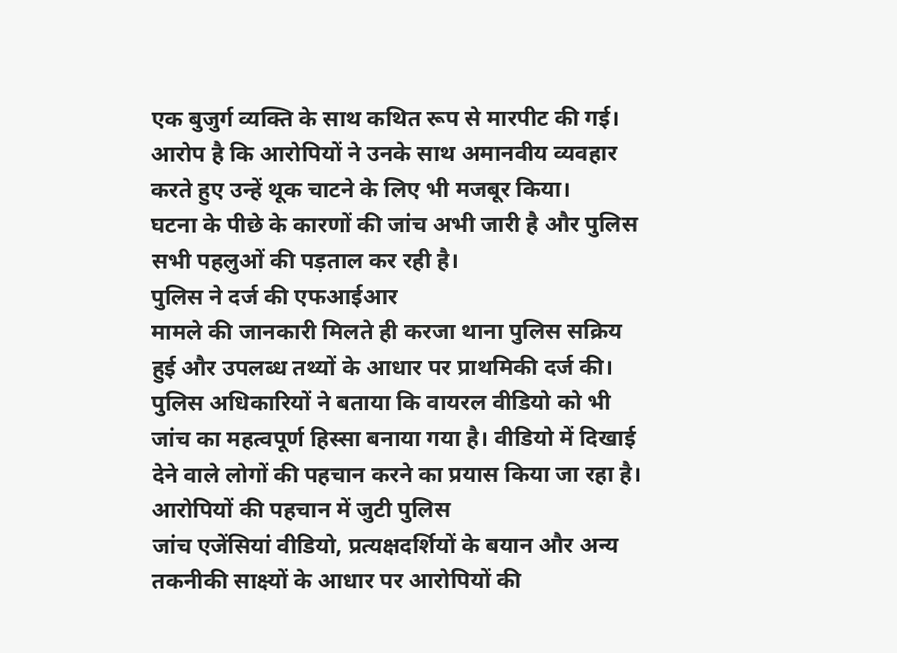एक बुजुर्ग व्यक्ति के साथ कथित रूप से मारपीट की गई। आरोप है कि आरोपियों ने उनके साथ अमानवीय व्यवहार करते हुए उन्हें थूक चाटने के लिए भी मजबूर किया।
घटना के पीछे के कारणों की जांच अभी जारी है और पुलिस सभी पहलुओं की पड़ताल कर रही है।
पुलिस ने दर्ज की एफआईआर
मामले की जानकारी मिलते ही करजा थाना पुलिस सक्रिय हुई और उपलब्ध तथ्यों के आधार पर प्राथमिकी दर्ज की।
पुलिस अधिकारियों ने बताया कि वायरल वीडियो को भी जांच का महत्वपूर्ण हिस्सा बनाया गया है। वीडियो में दिखाई देने वाले लोगों की पहचान करने का प्रयास किया जा रहा है।
आरोपियों की पहचान में जुटी पुलिस
जांच एजेंसियां वीडियो, प्रत्यक्षदर्शियों के बयान और अन्य तकनीकी साक्ष्यों के आधार पर आरोपियों की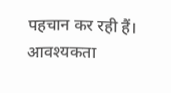पहचान कर रही हैं।
आवश्यकता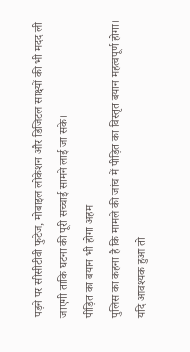पड़ने पर सीसीटीवी फुटेज, मोबाइल लोकेशन और डिजिटल साक्ष्यों की भी मदद ली जाएगी ताकि घटना की पूरी सच्चाई सामने लाई जा सके।
पीड़ित का बयान भी होगा अहम
पुलिस का कहना है कि मामले की जांच में पीड़ित का विस्तृत बयान महत्वपूर्ण होगा।
यदि आवश्यक हुआ तो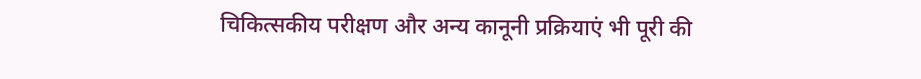चिकित्सकीय परीक्षण और अन्य कानूनी प्रक्रियाएं भी पूरी की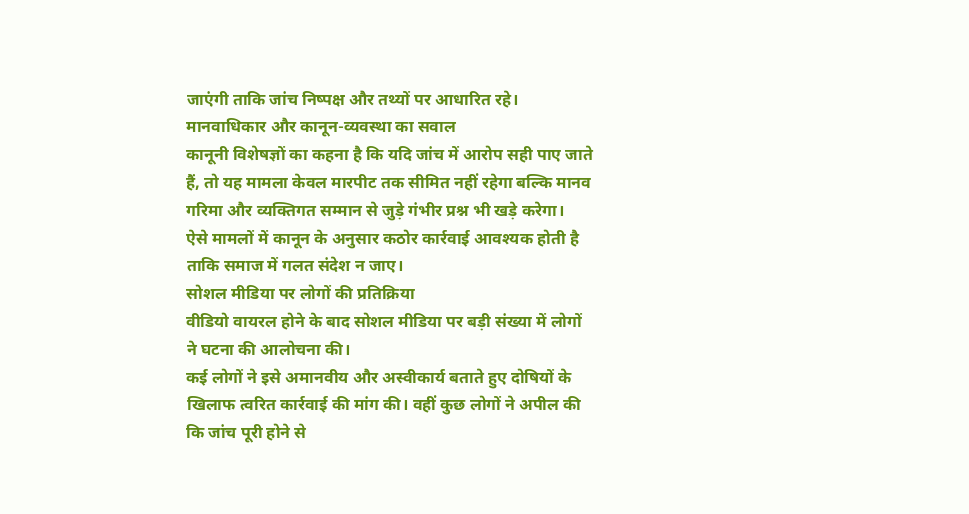जाएंगी ताकि जांच निष्पक्ष और तथ्यों पर आधारित रहे।
मानवाधिकार और कानून-व्यवस्था का सवाल
कानूनी विशेषज्ञों का कहना है कि यदि जांच में आरोप सही पाए जाते हैं, तो यह मामला केवल मारपीट तक सीमित नहीं रहेगा बल्कि मानव गरिमा और व्यक्तिगत सम्मान से जुड़े गंभीर प्रश्न भी खड़े करेगा।
ऐसे मामलों में कानून के अनुसार कठोर कार्रवाई आवश्यक होती है ताकि समाज में गलत संदेश न जाए।
सोशल मीडिया पर लोगों की प्रतिक्रिया
वीडियो वायरल होने के बाद सोशल मीडिया पर बड़ी संख्या में लोगों ने घटना की आलोचना की।
कई लोगों ने इसे अमानवीय और अस्वीकार्य बताते हुए दोषियों के खिलाफ त्वरित कार्रवाई की मांग की। वहीं कुछ लोगों ने अपील की कि जांच पूरी होने से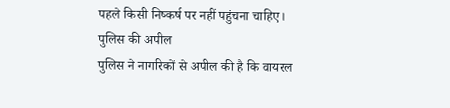पहले किसी निष्कर्ष पर नहीं पहुंचना चाहिए।
पुलिस की अपील
पुलिस ने नागरिकों से अपील की है कि वायरल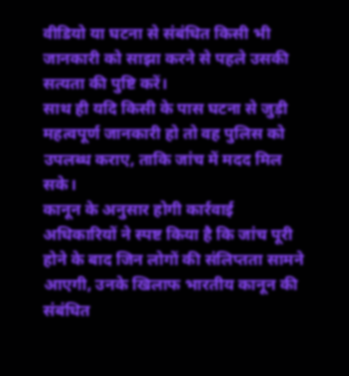वीडियो या घटना से संबंधित किसी भी जानकारी को साझा करने से पहले उसकी सत्यता की पुष्टि करें।
साथ ही यदि किसी के पास घटना से जुड़ी महत्वपूर्ण जानकारी हो तो वह पुलिस को उपलब्ध कराए, ताकि जांच में मदद मिल सके।
कानून के अनुसार होगी कार्रवाई
अधिकारियों ने स्पष्ट किया है कि जांच पूरी होने के बाद जिन लोगों की संलिप्तता सामने आएगी, उनके खिलाफ भारतीय कानून की संबंधित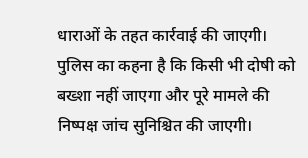धाराओं के तहत कार्रवाई की जाएगी।
पुलिस का कहना है कि किसी भी दोषी को बख्शा नहीं जाएगा और पूरे मामले की निष्पक्ष जांच सुनिश्चित की जाएगी।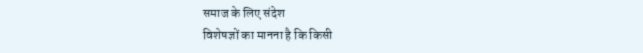समाज के लिए संदेश
विशेषज्ञों का मानना है कि किसी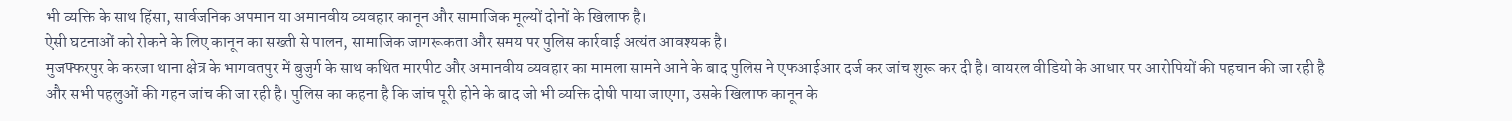भी व्यक्ति के साथ हिंसा, सार्वजनिक अपमान या अमानवीय व्यवहार कानून और सामाजिक मूल्यों दोनों के खिलाफ है।
ऐसी घटनाओं को रोकने के लिए कानून का सख्ती से पालन, सामाजिक जागरूकता और समय पर पुलिस कार्रवाई अत्यंत आवश्यक है।
मुजफ्फरपुर के करजा थाना क्षेत्र के भागवतपुर में बुजुर्ग के साथ कथित मारपीट और अमानवीय व्यवहार का मामला सामने आने के बाद पुलिस ने एफआईआर दर्ज कर जांच शुरू कर दी है। वायरल वीडियो के आधार पर आरोपियों की पहचान की जा रही है और सभी पहलुओं की गहन जांच की जा रही है। पुलिस का कहना है कि जांच पूरी होने के बाद जो भी व्यक्ति दोषी पाया जाएगा, उसके खिलाफ कानून के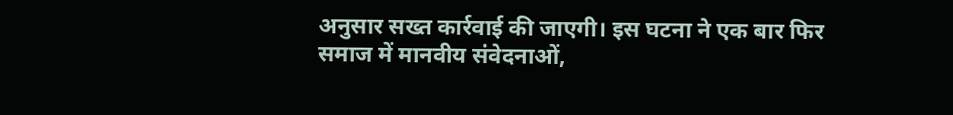अनुसार सख्त कार्रवाई की जाएगी। इस घटना ने एक बार फिर समाज में मानवीय संवेदनाओं,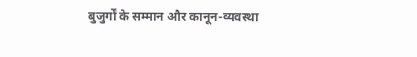बुजुर्गों के सम्मान और कानून-व्यवस्था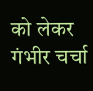को लेकर गंभीर चर्चा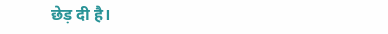छेड़ दी है।